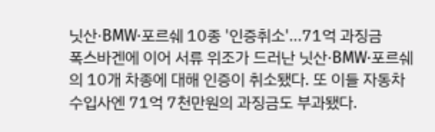닛산·BMW·포르쉐 10종 '인증취소'…71억 과징금
폭스바겐에 이어 서류 위조가 드러난 닛산·BMW·포르쉐의 10개 차종에 대해 인증이 취소됐다. 또 이들 자동차 수입사엔 71억 7천만원의 과징금도 부과됐다.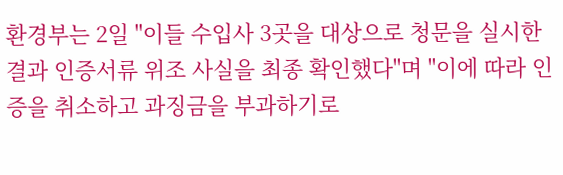환경부는 2일 "이들 수입사 3곳을 대상으로 청문을 실시한 결과 인증서류 위조 사실을 최종 확인했다"며 "이에 따라 인증을 취소하고 과징금을 부과하기로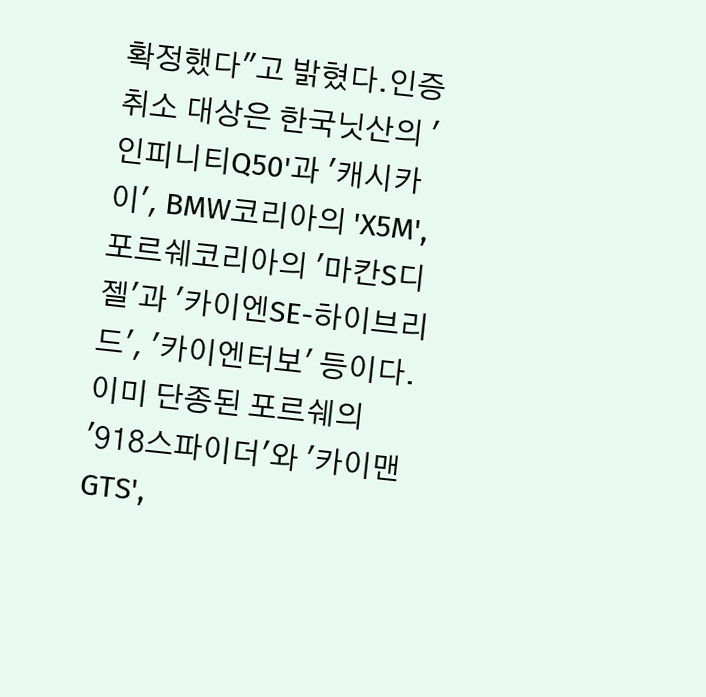확정했다"고 밝혔다.인증 취소 대상은 한국닛산의 '인피니티Q50'과 '캐시카이', BMW코리아의 'X5M', 포르쉐코리아의 '마칸S디젤'과 '카이엔SE-하이브리드', '카이엔터보' 등이다.이미 단종된 포르쉐의 '918스파이더'와 '카이맨GTS',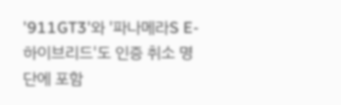'911GT3'와 '파나메라S E-하이브리드'도 인증 취소 명단에 포함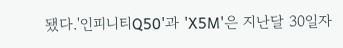됐다.'인피니티Q50'과 'X5M'은 지난달 30일자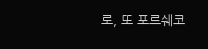로, 또 포르쉐코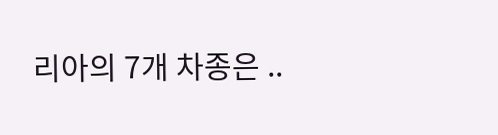리아의 7개 차종은 ..